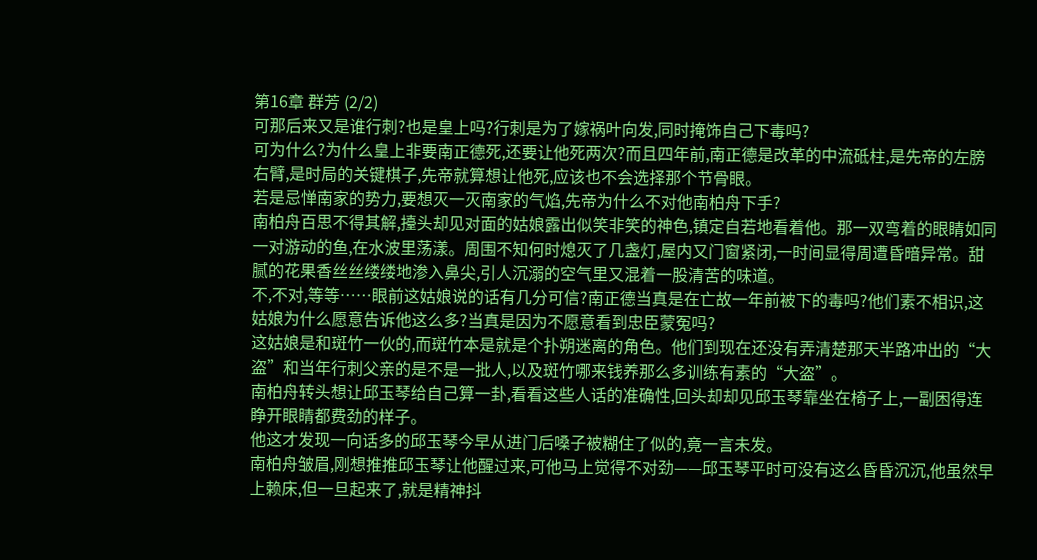第16章 群芳 (2/2)
可那后来又是谁行刺?也是皇上吗?行刺是为了嫁祸叶向发,同时掩饰自己下毒吗?
可为什么?为什么皇上非要南正德死,还要让他死两次?而且四年前,南正德是改革的中流砥柱,是先帝的左膀右臂,是时局的关键棋子,先帝就算想让他死,应该也不会选择那个节骨眼。
若是忌惮南家的势力,要想灭一灭南家的气焰,先帝为什么不对他南柏舟下手?
南柏舟百思不得其解,擡头却见对面的姑娘露出似笑非笑的神色,镇定自若地看着他。那一双弯着的眼睛如同一对游动的鱼,在水波里荡漾。周围不知何时熄灭了几盏灯,屋内又门窗紧闭,一时间显得周遭昏暗异常。甜腻的花果香丝丝缕缕地渗入鼻尖,引人沉溺的空气里又混着一股清苦的味道。
不,不对,等等……眼前这姑娘说的话有几分可信?南正德当真是在亡故一年前被下的毒吗?他们素不相识,这姑娘为什么愿意告诉他这么多?当真是因为不愿意看到忠臣蒙冤吗?
这姑娘是和斑竹一伙的,而斑竹本是就是个扑朔迷离的角色。他们到现在还没有弄清楚那天半路冲出的“大盗”和当年行刺父亲的是不是一批人,以及斑竹哪来钱养那么多训练有素的“大盗”。
南柏舟转头想让邱玉琴给自己算一卦,看看这些人话的准确性,回头却却见邱玉琴靠坐在椅子上,一副困得连睁开眼睛都费劲的样子。
他这才发现一向话多的邱玉琴今早从进门后嗓子被糊住了似的,竟一言未发。
南柏舟皱眉,刚想推推邱玉琴让他醒过来,可他马上觉得不对劲——邱玉琴平时可没有这么昏昏沉沉,他虽然早上赖床,但一旦起来了,就是精神抖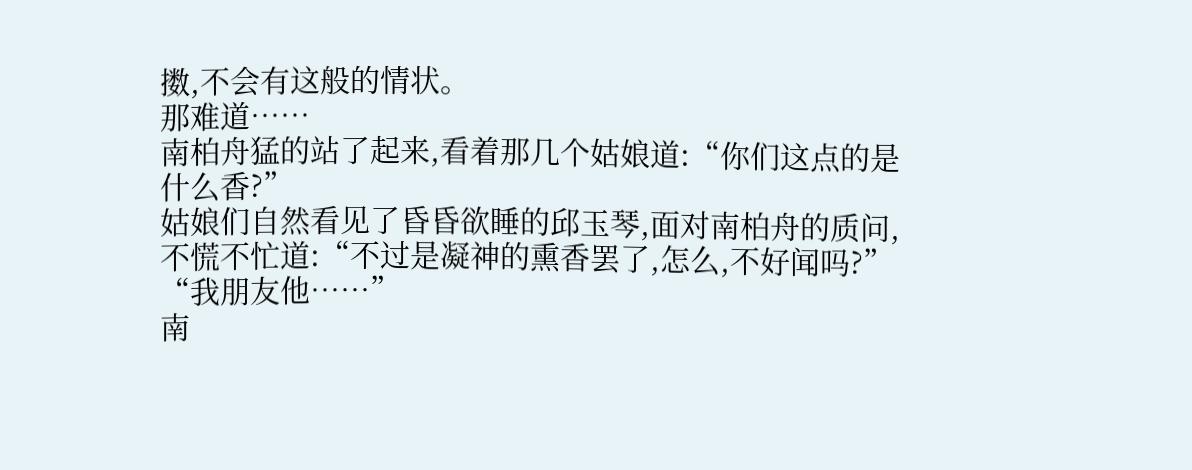擞,不会有这般的情状。
那难道……
南柏舟猛的站了起来,看着那几个姑娘道:“你们这点的是什么香?”
姑娘们自然看见了昏昏欲睡的邱玉琴,面对南柏舟的质问,不慌不忙道:“不过是凝神的熏香罢了,怎么,不好闻吗?”
“我朋友他……”
南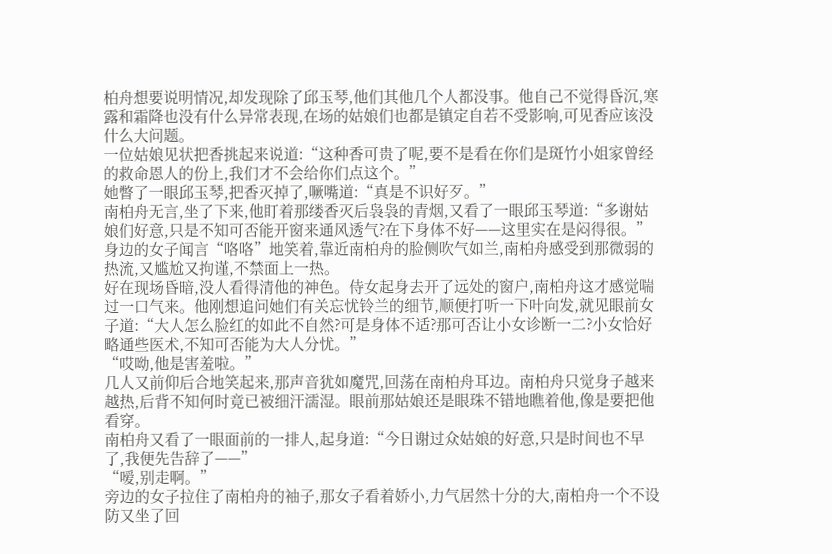柏舟想要说明情况,却发现除了邱玉琴,他们其他几个人都没事。他自己不觉得昏沉,寒露和霜降也没有什么异常表现,在场的姑娘们也都是镇定自若不受影响,可见香应该没什么大问题。
一位姑娘见状把香挑起来说道:“这种香可贵了呢,要不是看在你们是斑竹小姐家曾经的救命恩人的份上,我们才不会给你们点这个。”
她瞥了一眼邱玉琴,把香灭掉了,噘嘴道:“真是不识好歹。”
南柏舟无言,坐了下来,他盯着那缕香灭后袅袅的青烟,又看了一眼邱玉琴道:“多谢姑娘们好意,只是不知可否能开窗来通风透气?在下身体不好——这里实在是闷得很。”
身边的女子闻言“咯咯”地笑着,靠近南柏舟的脸侧吹气如兰,南柏舟感受到那微弱的热流,又尴尬又拘谨,不禁面上一热。
好在现场昏暗,没人看得清他的神色。侍女起身去开了远处的窗户,南柏舟这才感觉喘过一口气来。他刚想追问她们有关忘忧铃兰的细节,顺便打听一下叶向发,就见眼前女子道:“大人怎么脸红的如此不自然?可是身体不适?那可否让小女诊断一二?小女恰好略通些医术,不知可否能为大人分忧。”
“哎呦,他是害羞啦。”
几人又前仰后合地笑起来,那声音犹如魔咒,回荡在南柏舟耳边。南柏舟只觉身子越来越热,后背不知何时竟已被细汗濡湿。眼前那姑娘还是眼珠不错地瞧着他,像是要把他看穿。
南柏舟又看了一眼面前的一排人,起身道:“今日谢过众姑娘的好意,只是时间也不早了,我便先告辞了——”
“嗳,别走啊。”
旁边的女子拉住了南柏舟的袖子,那女子看着娇小,力气居然十分的大,南柏舟一个不设防又坐了回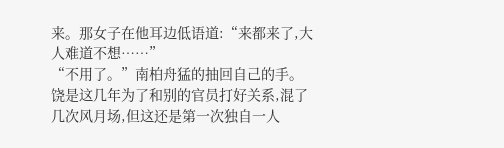来。那女子在他耳边低语道:“来都来了,大人难道不想……”
“不用了。”南柏舟猛的抽回自己的手。饶是这几年为了和别的官员打好关系,混了几次风月场,但这还是第一次独自一人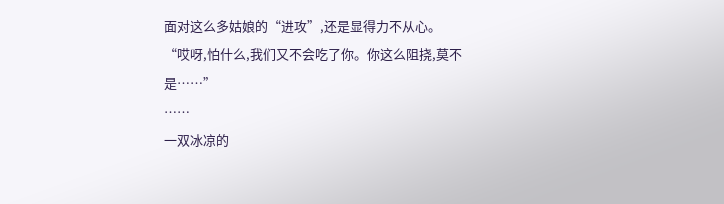面对这么多姑娘的“进攻”,还是显得力不从心。
“哎呀,怕什么,我们又不会吃了你。你这么阻挠,莫不是……”
……
一双冰凉的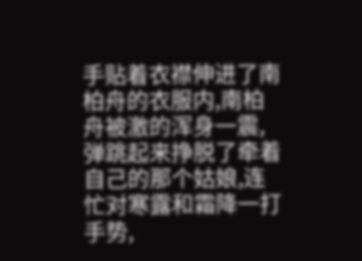手贴着衣襟伸进了南柏舟的衣服内,南柏舟被激的浑身一震,弹跳起来挣脱了牵着自己的那个姑娘,连忙对寒露和霜降一打手势,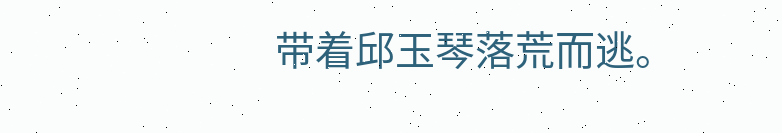带着邱玉琴落荒而逃。